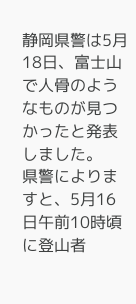静岡県警は5月18日、富士山で人骨のようなものが見つかったと発表しました。
県警によりますと、5月16日午前10時頃に登山者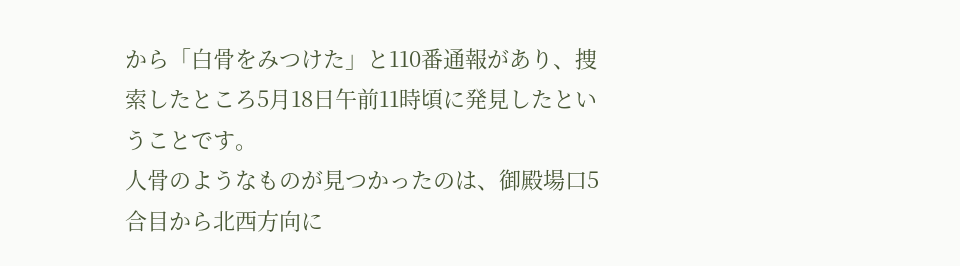から「白骨をみつけた」と110番通報があり、捜索したところ5月18日午前11時頃に発見したということです。
人骨のようなものが見つかったのは、御殿場口5合目から北西方向に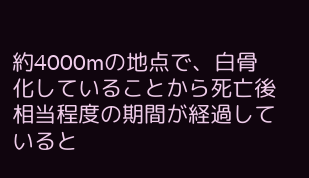約4000mの地点で、白骨化していることから死亡後相当程度の期間が経過していると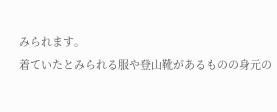みられます。
着ていたとみられる服や登山靴があるものの身元の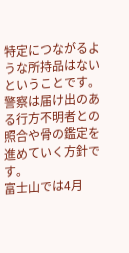特定につながるような所持品はないということです。
警察は届け出のある行方不明者との照合や骨の鑑定を進めていく方針です。
富士山では4月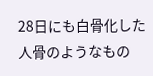28日にも白骨化した人骨のようなもの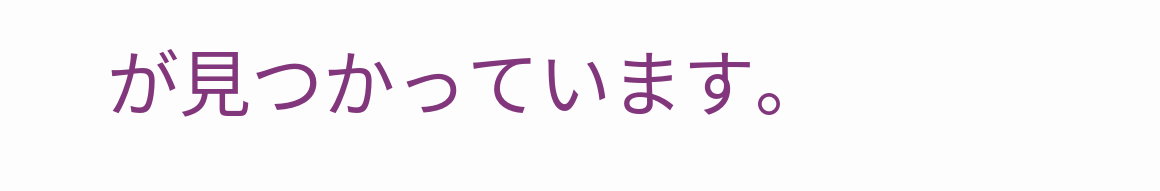が見つかっています。